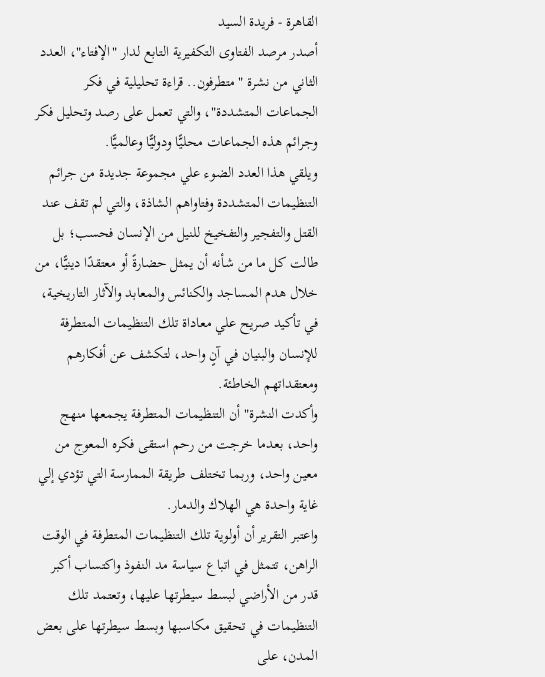القاهرة - فريدة السيد
أصدر مرصد الفتاوى التكفيرية التابع لدار "الإفتاء"، العدد الثاني من نشرة "متطرفون.. قراءة تحليلية في فكر الجماعات المتشددة"، والتي تعمل على رصد وتحليل فكر وجرائم هذه الجماعات محليًّا ودوليًّا وعالميًّا.
ويلقي هذا العدد الضوء علي مجموعة جديدة من جرائم التنظيمات المتشددة وفتاواهم الشاذة، والتي لم تقف عند القتل والتفجير والتفخيخ للنيل من الإنسان فحسب؛ بل طالت كل ما من شأنه أن يمثل حضارةً أو معتقدًا دينيًّا، من خلال هدم المساجد والكنائس والمعابد والآثار التاريخية، في تأكيد صريح علي معاداة تلك التنظيمات المتطرفة للإنسان والبنيان في آنٍ واحد، لتكشف عن أفكارهم ومعتقداتهم الخاطئة.
وأكدت النشرة" أن التنظيمات المتطرفة يجمعها منهج واحد، بعدما خرجت من رحم استقى فكره المعوج من معين واحد، وربما تختلف طريقة الممارسة التي تؤدي إلي غاية واحدة هي الهلاك والدمار.
واعتبر التقرير أن أولوية تلك التنظيمات المتطرفة في الوقت الراهن، تتمثل في اتباع سياسة مد النفوذ واكتساب أكبر قدر من الأراضي لبسط سيطرتها عليها، وتعتمد تلك التنظيمات في تحقيق مكاسبها وبسط سيطرتها على بعض المدن، على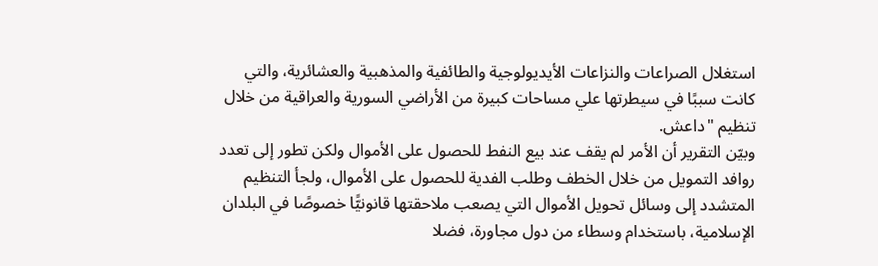استغلال الصراعات والنزاعات الأيديولوجية والطائفية والمذهبية والعشائرية، والتي كانت سببًا في سيطرتها علي مساحات كبيرة من الأراضي السورية والعراقية من خلال تنظيم "داعش.
وبيّن التقرير أن الأمر لم يقف عند بيع النفط للحصول على الأموال ولكن تطور إلى تعدد روافد التمويل من خلال الخطف وطلب الفدية للحصول على الأموال، ولجأ التنظيم المتشدد إلى وسائل تحويل الأموال التي يصعب ملاحقتها قانونيًّا خصوصًا في البلدان الإسلامية، باستخدام وسطاء من دول مجاورة، فضلا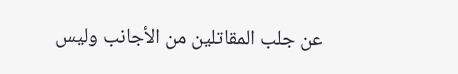عن جلب المقاتلين من الأجانب وليس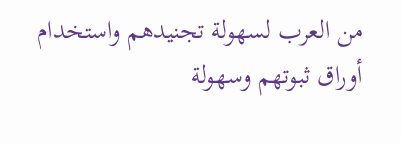من العرب لسهولة تجنيدهم واستخدام أوراق ثبوتهم وسهولة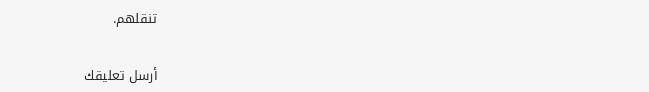تنقلهم.


أرسل تعليقك